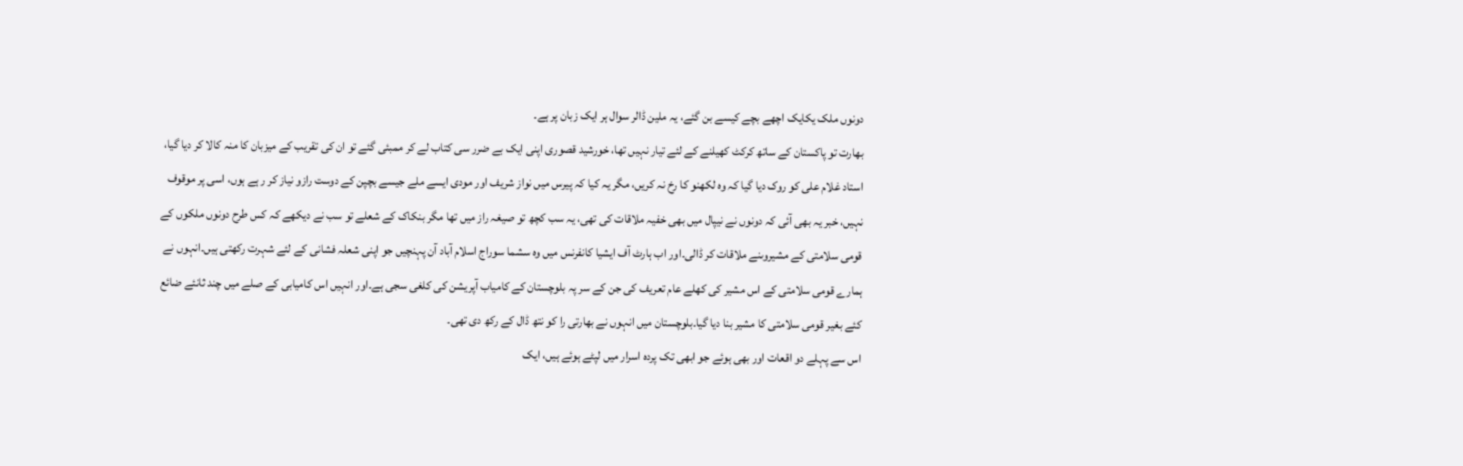دونوں ملک یکایک اچھے بچے کیسے بن گئے، یہ ملین ڈالر سوال ہر ایک زبان پر ہے۔
بھارت تو پاکستان کے ساتھ کرکٹ کھیلنے کے لئے تیار نہیں تھا، خورشید قصوری اپنی ایک بے ضرر سی کتاب لے کر ممبئی گئے تو ان کی تقریب کے میزبان کا منہ کالا کر دیا گیا، استاد غلام علی کو روک دیا گیا کہ وہ لکھنو کا رخ نہ کریں، مگر یہ کیا کہ پیرس میں نواز شریف اور مودی ایسے ملے جیسے بچپن کے دوست رازو نیاز کر ر ہے ہوں، اسی پر موقوف نہیں، خبر یہ بھی آئی کہ دونوں نے نیپال میں بھی خفیہ ملاقات کی تھی، یہ سب کچھ تو صیغہ راز میں تھا مگر بنکاک کے شعلے تو سب نے دیکھے کہ کس طرح دونوں ملکوں کے قومی سلامتی کے مشیروںنے ملاقات کر ڈالی۔اور اب ہارٹ آف ایشیا کانفرنس میں وہ سشما سوراج اسلام آباد آن پہنچیں جو اپنی شعلہ فشانی کے لئے شہرت رکھتی ہیں۔انہوں نے ہمارے قومی سلامتی کے اس مشیر کی کھلے عام تعریف کی جن کے سر پہ بلوچستان کے کامیاب آپریشن کی کلغی سجی ہے۔اور انہیں اس کامیابی کے صلے میں چند ثانئے ضائع کئے بغیر قومی سلامتی کا مشیر بنا دیا گیا۔بلوچستان میں انہوں نے بھارتی را کو نتھ ڈال کے رکھ دی تھی۔
اس سے پہلے دو اقعات اور بھی ہوئے جو ابھی تک پردہ اسرار میں لپٹے ہوئے ہیں، ایک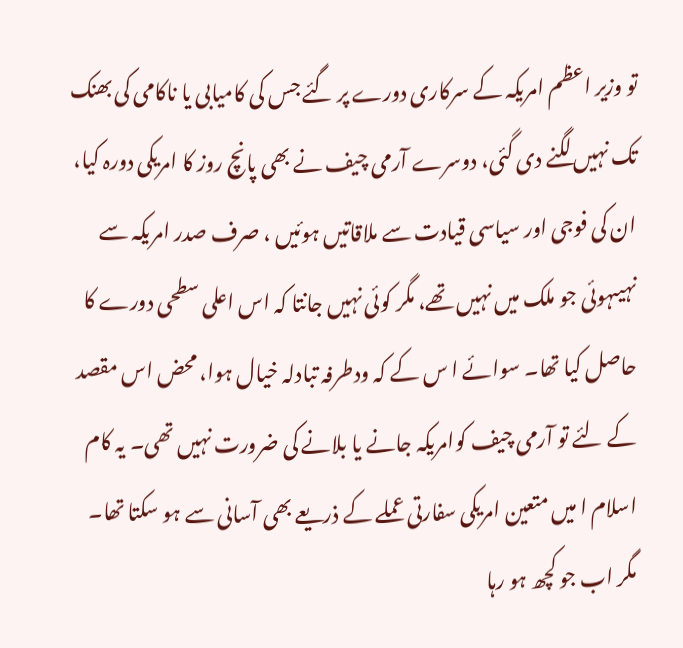تو وزیر اعظم امریکہ کے سرکاری دورے پر گئے جس کی کامیابی یا ناکامی کی بھنک تک نہیں لگنے دی گئی، دوسرے آرمی چیف نے بھی پانچ روز کا امریکی دورہ کیا، ان کی فوجی اور سیاسی قیادت سے ملاقاتیں ہوئیں ، صرف صدر امریکہ سے نہیںہوئی جو ملک میں نہیں تھے، مگر کوئی نہیں جانتا کہ اس اعلی سطحی دورے کا حاصل کیا تھا۔ سوائے ا س کے کہ ودطرفہ تبادلہ خیال ہوا، محض اس مقصد کے لئے تو آرمی چیف کوامریکہ جانے یا بلانے کی ضرورت نہیں تھی۔ یہ کام اسلام ا میں متعین امریکی سفارتی عملے کے ذریعے بھی آسانی سے ہو سکتا تھا۔
مگر اب جو کچھ ہو رہا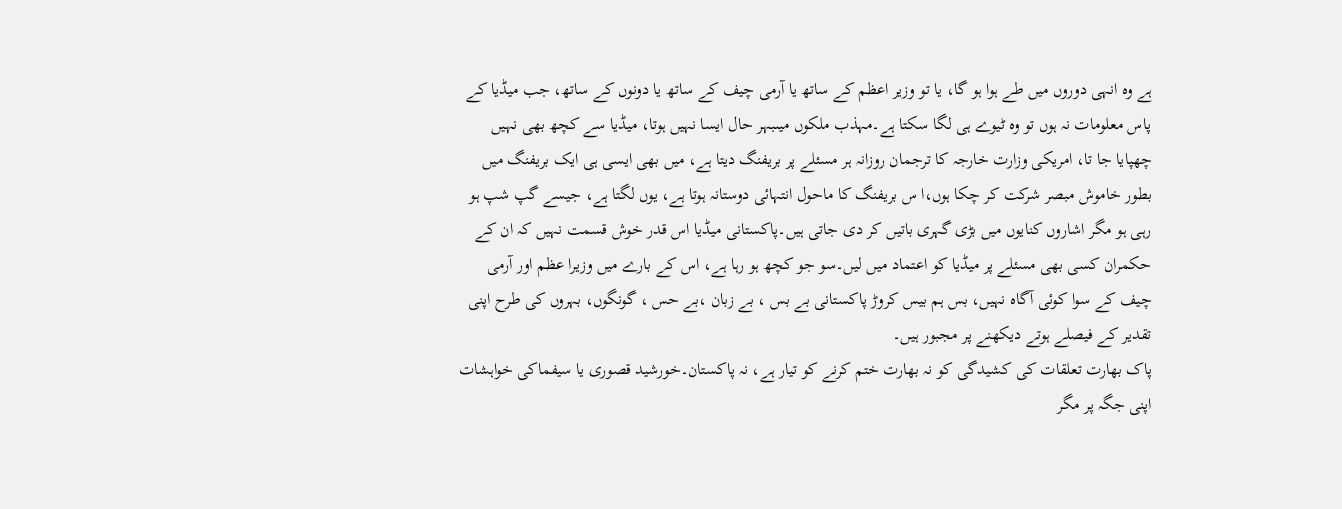ہے وہ انہی دوروں میں طے ہوا ہو گا، یا تو وزیر اعظم کے ساتھ یا آرمی چیف کے ساتھ یا دونوں کے ساتھ، جب میڈیا کے پاس معلومات نہ ہوں تو وہ ٹیوے ہی لگا سکتا ہے۔مہذب ملکوں میںبہر حال ایسا نہیں ہوتا، میڈیا سے کچھ بھی نہیں چھپایا جا تا، امریکی وزارت خارجہ کا ترجمان روزانہ ہر مسئلے پر بریفنگ دیتا ہے، میں بھی ایسی ہی ایک بریفنگ میں بطور خاموش مبصر شرکت کر چکا ہوں،ا س بریفنگ کا ماحول انتہائی دوستانہ ہوتا ہے، یوں لگتا ہے، جیسے گپ شپ ہو رہی ہو مگر اشاروں کنایوں میں بڑی گہری باتیں کر دی جاتی ہیں۔پاکستانی میڈیا اس قدر خوش قسمت نہیں کہ ان کے حکمران کسی بھی مسئلے پر میڈیا کو اعتماد میں لیں۔سو جو کچھ ہو رہا ہے، اس کے بارے میں وزیرا عظم اور آرمی چیف کے سوا کوئی آگاہ نہیں، بس ہم بیس کروڑ پاکستانی بے بس ، بے زبان ،بے حس ، گونگوں، بہروں کی طرح اپنی تقدیر کے فیصلے ہوتے دیکھنے پر مجبور ہیں۔
پاک بھارت تعلقات کی کشیدگی کو نہ بھارت ختم کرنے کو تیار ہے، نہ پاکستان۔خورشید قصوری یا سیفماکی خواہشات اپنی جگہ پر مگر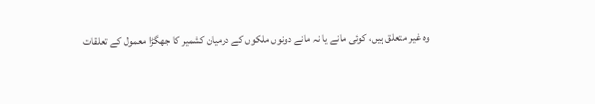وہ غیر متعلق ہیں، کوئی مانے یا نہ مانے دونوں ملکوں کے درمیان کشمیر کا جھگڑا معمول کے تعلقات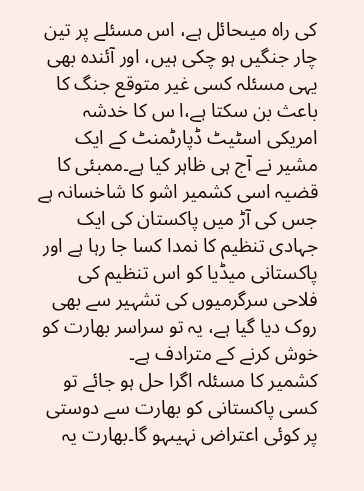کی راہ میںحائل ہے، اس مسئلے پر تین چار جنگیں ہو چکی ہیں، اور آئندہ بھی یہی مسئلہ کسی غیر متوقع جنگ کا باعث بن سکتا ہے،ا س کا خدشہ امریکی اسٹیٹ ڈپارٹمنٹ کے ایک مشیر نے آج ہی ظاہر کیا ہے۔ممبئی کا قضیہ اسی کشمیر اشو کا شاخسانہ ہے جس کی آڑ میں پاکستان کی ایک جہادی تنظیم کا نمدا کسا جا رہا ہے اور پاکستانی میڈیا کو اس تنظیم کی فلاحی سرگرمیوں کی تشہیر سے بھی روک دیا گیا ہے، یہ تو سراسر بھارت کو خوش کرنے کے مترادف ہے۔
کشمیر کا مسئلہ اگرا حل ہو جائے تو کسی پاکستانی کو بھارت سے دوستی پر کوئی اعتراض نہیںہو گا۔بھارت یہ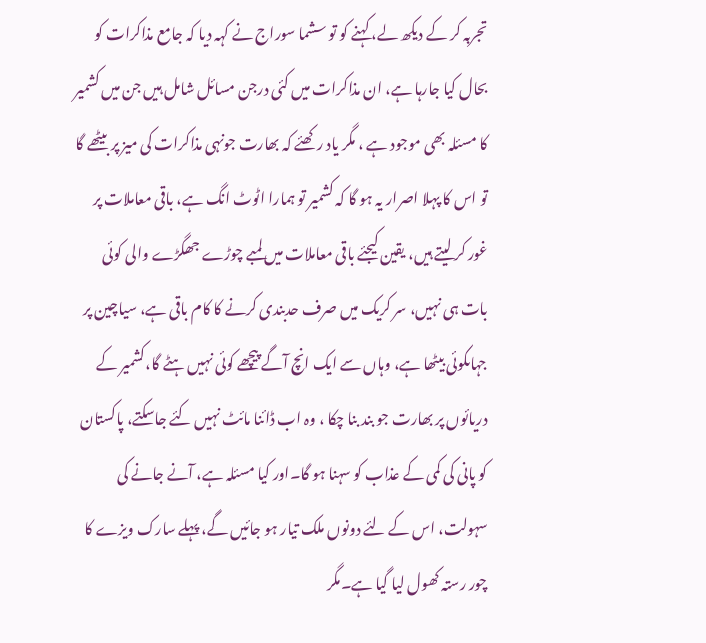تجربہ کر کے دیکھ لے، کہنے کو تو سشما سوراج نے کہہ دیا کہ جامع مذاکرات کو بحال کیا جارہا ہے، ان مذاکرات میں کئی درجن مسائل شامل ہیں جن میں کشمیر کا مسئلہ بھی موجود ہے ، مگر یاد رکھئے کہ بھارت جونہی مذاکرات کی میز پر بیٹھے گا تو اس کا پہلا اصرار یہ ہو گا کہ کشمیر تو ہمارا اٹوٹ انگ ہے، باقی معاملات پر غور کر لیتے ہیں، یقین کیجئے باقی معاملات میں لمبے چوڑے جھگڑے والی کوئی بات ہی نہیں، سر کریک میں صرف حدبندی کرنے کا کام باقی ہے، سیاچین پر جہاںکوئی بیٹھا ہے، وہاں سے ایک انچ آگے پیچھے کوئی نہیں ہٹے گا،کشمیر کے دریائوں پر بھارت جو بند بنا چکا ، وہ اب ڈائنا مائٹ نہیں کئے جاسکتے، پاکستان کو پانی کی کمی کے عذاب کو سہنا ہو گا۔اور کیا مسئلہ ہے، آنے جانے کی سہولت، اس کے لئے دونوں ملک تیار ہو جائیں گے، پہلے سارک ویزے کا چور رستہ کھول لیا گیا ہے۔مگر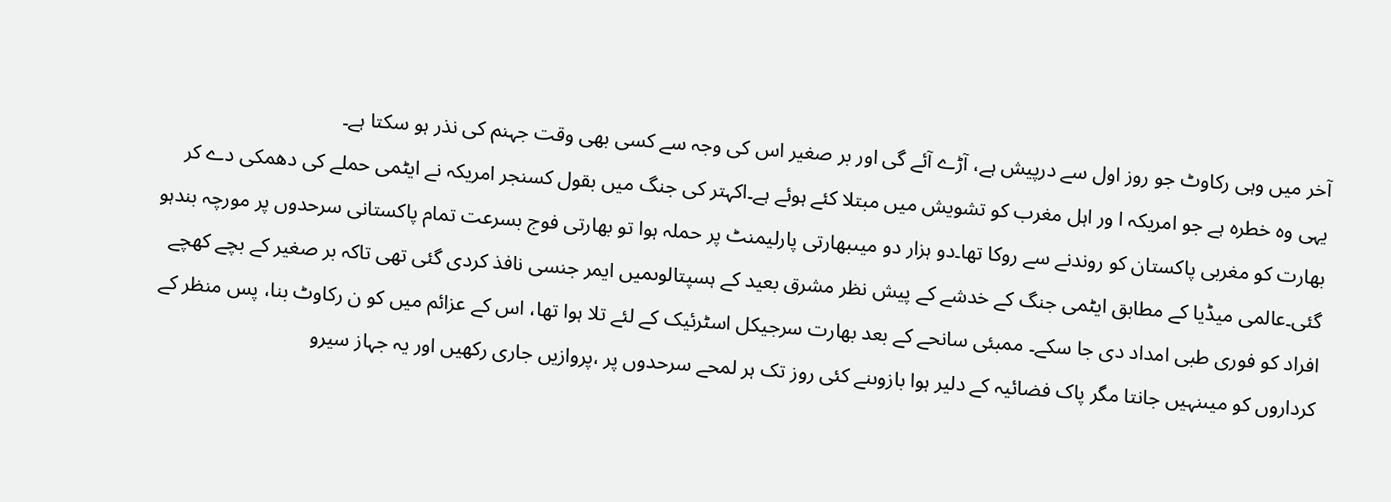آخر میں وہی رکاوٹ جو روز اول سے درپیش ہے، آڑے آئے گی اور بر صغیر اس کی وجہ سے کسی بھی وقت جہنم کی نذر ہو سکتا ہے۔
یہی وہ خطرہ ہے جو امریکہ ا ور اہل مغرب کو تشویش میں مبتلا کئے ہوئے ہے۔اکہتر کی جنگ میں بقول کسنجر امریکہ نے ایٹمی حملے کی دھمکی دے کر بھارت کو مغربی پاکستان کو روندنے سے روکا تھا۔دو ہزار دو میںبھارتی پارلیمنٹ پر حملہ ہوا تو بھارتی فوج بسرعت تمام پاکستانی سرحدوں پر مورچہ بندہو گئی۔عالمی میڈیا کے مطابق ایٹمی جنگ کے خدشے کے پیش نظر مشرق بعید کے ہسپتالوںمیں ایمر جنسی نافذ کردی گئی تھی تاکہ بر صغیر کے بچے کھچے افراد کو فوری طبی امداد دی جا سکے۔ ممبئی سانحے کے بعد بھارت سرجیکل اسٹرئیک کے لئے تلا ہوا تھا، اس کے عزائم میں کو ن رکاوٹ بنا، پس منظر کے کرداروں کو میںنہیں جانتا مگر پاک فضائیہ کے دلیر ہوا بازوںنے کئی روز تک ہر لمحے سرحدوں پر ،پروازیں جاری رکھیں اور یہ جہاز سیرو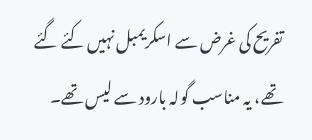تفریح کی غرض سے اسکریمبل نہیں کئے گئے تھے، یہ مناسب گولہ بارود سے لیس تھے۔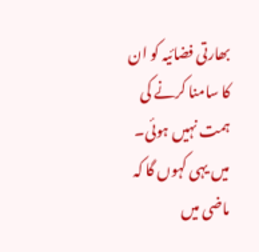بھارتی فضائیہ کو ان کا سامنا کرنے کی ہمت نہیں ہوئی۔
میں یہی کہوں گا کہ ماضی میں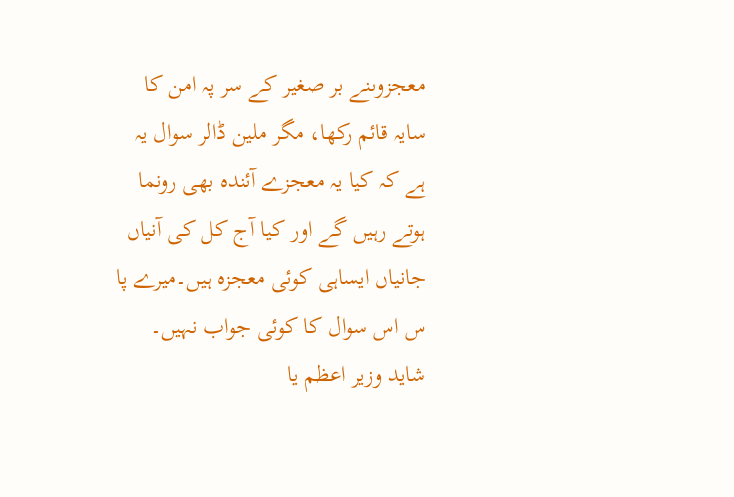معجزوںنے بر صغیر کے سر پہ امن کا سایہ قائم رکھا، مگر ملین ڈالر سوال یہ ہے کہ کیا یہ معجزے آئندہ بھی رونما ہوتے رہیں گے اور کیا آج کل کی آنیاں جانیاں ایساہی کوئی معجزہ ہیں۔میرے پا س اس سوال کا کوئی جواب نہیں۔ شاید وزیر اعظم یا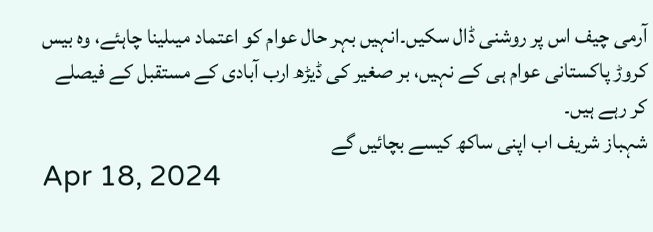آرمی چیف اس پر روشنی ڈال سکیں۔انہیں بہر حال عوام کو اعتماد میںلینا چاہئے، وہ بیس کروڑ پاکستانی عوام ہی کے نہیں، بر صغیر کی ڈیڑھ ارب آبادی کے مستقبل کے فیصلے کر رہے ہیں۔
شہباز شریف اب اپنی ساکھ کیسے بچائیں گے
Apr 18, 2024